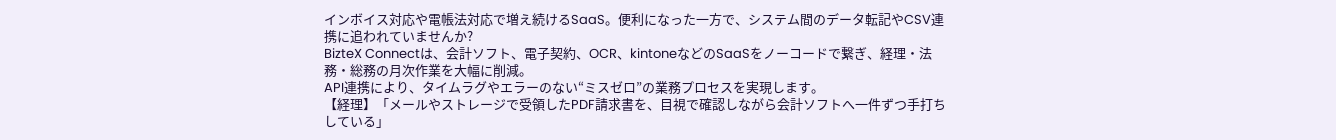インボイス対応や電帳法対応で増え続けるSaaS。便利になった一方で、システム間のデータ転記やCSV連携に追われていませんか?
BizteX Connectは、会計ソフト、電子契約、OCR、kintoneなどのSaaSをノーコードで繋ぎ、経理・法務・総務の月次作業を大幅に削減。
API連携により、タイムラグやエラーのない“ミスゼロ”の業務プロセスを実現します。
【経理】「メールやストレージで受領したPDF請求書を、目視で確認しながら会計ソフトへ一件ずつ手打ちしている」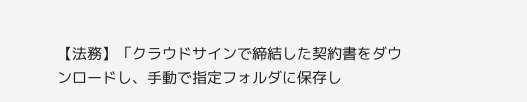【法務】「クラウドサインで締結した契約書をダウンロードし、手動で指定フォルダに保存し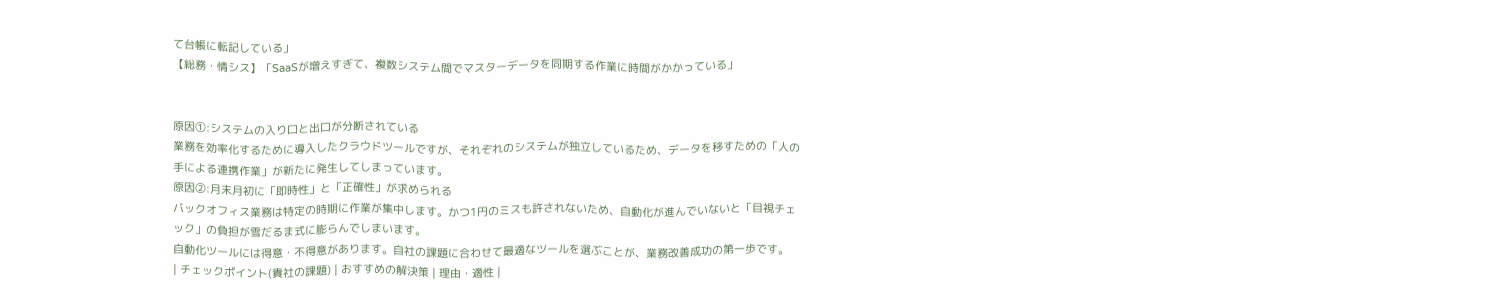て台帳に転記している」
【総務・情シス】「SaaSが増えすぎて、複数システム間でマスターデータを同期する作業に時間がかかっている」


原因①:システムの入り口と出口が分断されている
業務を効率化するために導入したクラウドツールですが、それぞれのシステムが独立しているため、データを移すための「人の手による連携作業」が新たに発生してしまっています。
原因②:月末月初に「即時性」と「正確性」が求められる
バックオフィス業務は特定の時期に作業が集中します。かつ1円のミスも許されないため、自動化が進んでいないと「目視チェック」の負担が雪だるま式に膨らんでしまいます。
自動化ツールには得意・不得意があります。自社の課題に合わせて最適なツールを選ぶことが、業務改善成功の第一歩です。
| チェックポイント(貴社の課題) | おすすめの解決策 | 理由・適性 |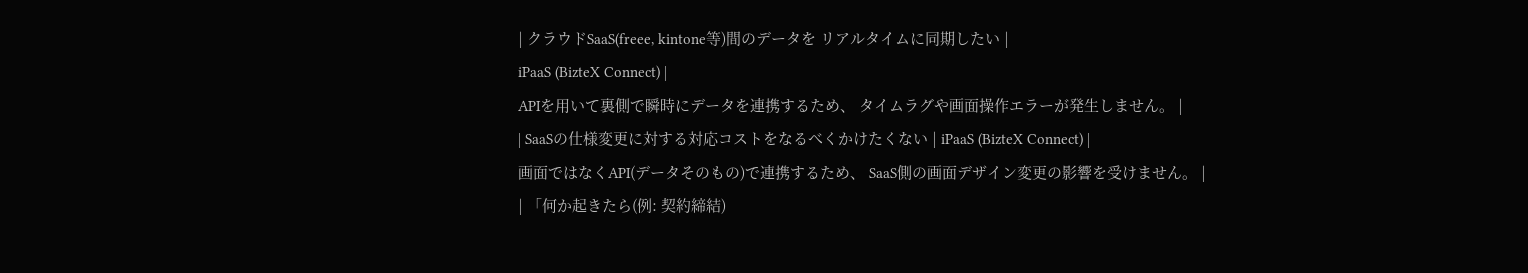| クラウドSaaS(freee, kintone等)間のデータを リアルタイムに同期したい |
iPaaS (BizteX Connect) |
APIを用いて裏側で瞬時にデータを連携するため、 タイムラグや画面操作エラーが発生しません。 |
| SaaSの仕様変更に対する対応コストをなるべくかけたくない | iPaaS (BizteX Connect) |
画面ではなくAPI(データそのもの)で連携するため、 SaaS側の画面デザイン変更の影響を受けません。 |
| 「何か起きたら(例: 契約締結)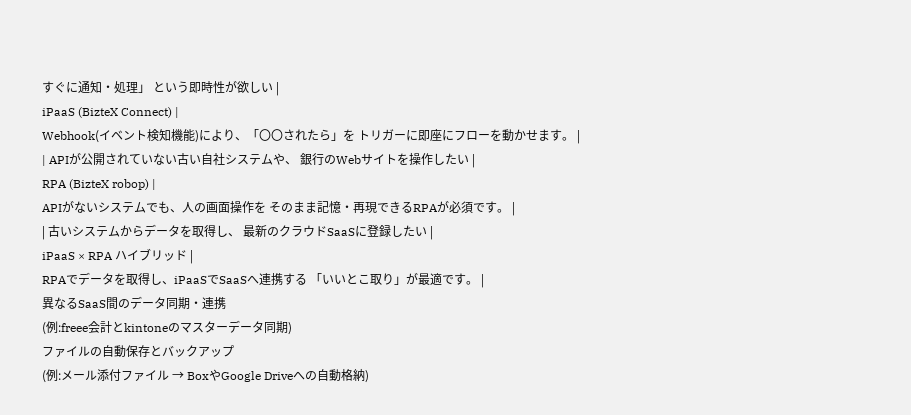すぐに通知・処理」 という即時性が欲しい |
iPaaS (BizteX Connect) |
Webhook(イベント検知機能)により、「〇〇されたら」を トリガーに即座にフローを動かせます。 |
| APIが公開されていない古い自社システムや、 銀行のWebサイトを操作したい |
RPA (BizteX robop) |
APIがないシステムでも、人の画面操作を そのまま記憶・再現できるRPAが必須です。 |
| 古いシステムからデータを取得し、 最新のクラウドSaaSに登録したい |
iPaaS × RPA ハイブリッド |
RPAでデータを取得し、iPaaSでSaaSへ連携する 「いいとこ取り」が最適です。 |
異なるSaaS間のデータ同期・連携
(例:freee会計とkintoneのマスターデータ同期)
ファイルの自動保存とバックアップ
(例:メール添付ファイル → BoxやGoogle Driveへの自動格納)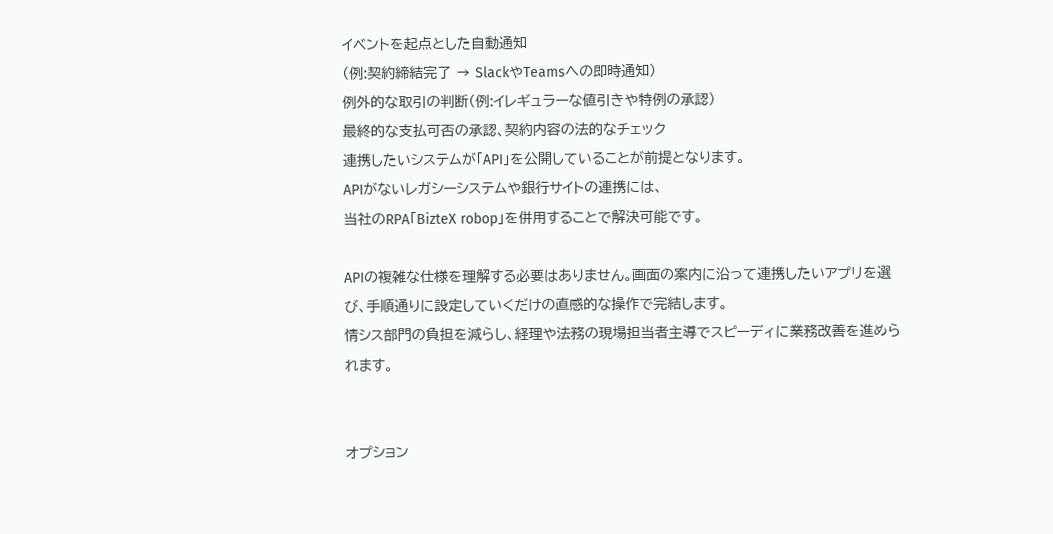イベントを起点とした自動通知
(例:契約締結完了 → SlackやTeamsへの即時通知)
例外的な取引の判断(例:イレギュラーな値引きや特例の承認)
最終的な支払可否の承認、契約内容の法的なチェック
連携したいシステムが「API」を公開していることが前提となります。
APIがないレガシーシステムや銀行サイトの連携には、
当社のRPA「BizteX robop」を併用することで解決可能です。

APIの複雑な仕様を理解する必要はありません。画面の案内に沿って連携したいアプリを選び、手順通りに設定していくだけの直感的な操作で完結します。
情シス部門の負担を減らし、経理や法務の現場担当者主導でスピーディに業務改善を進められます。


オプション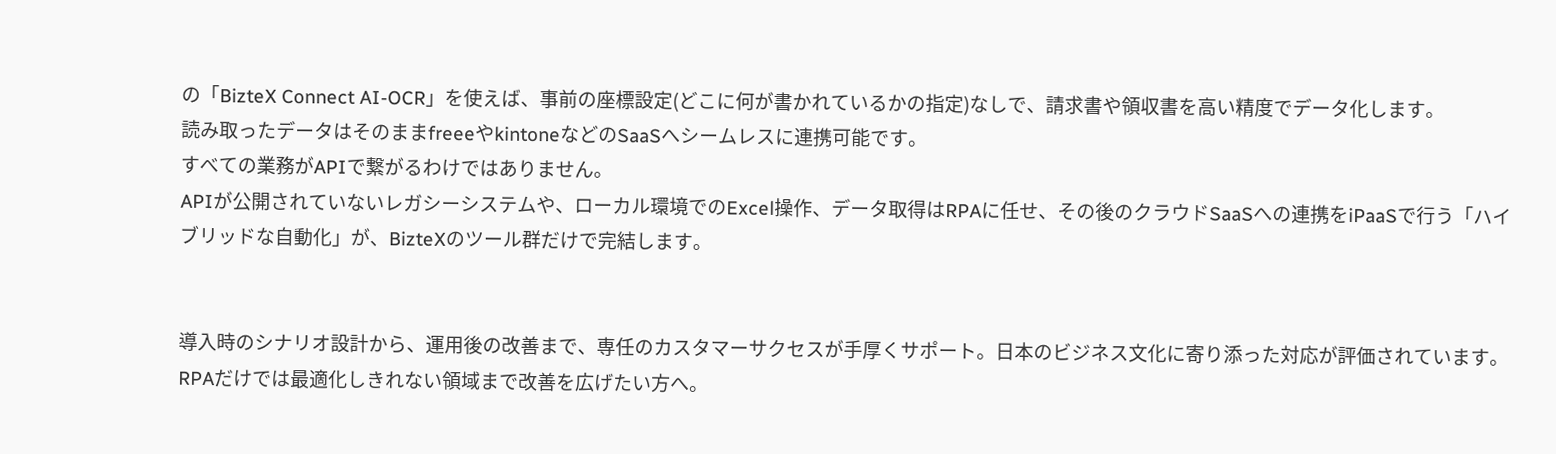の「BizteX Connect AI-OCR」を使えば、事前の座標設定(どこに何が書かれているかの指定)なしで、請求書や領収書を高い精度でデータ化します。
読み取ったデータはそのままfreeeやkintoneなどのSaaSへシームレスに連携可能です。
すべての業務がAPIで繋がるわけではありません。
APIが公開されていないレガシーシステムや、ローカル環境でのExcel操作、データ取得はRPAに任せ、その後のクラウドSaaSへの連携をiPaaSで行う「ハイブリッドな自動化」が、BizteXのツール群だけで完結します。


導入時のシナリオ設計から、運用後の改善まで、専任のカスタマーサクセスが手厚くサポート。日本のビジネス文化に寄り添った対応が評価されています。
RPAだけでは最適化しきれない領域まで改善を広げたい方へ。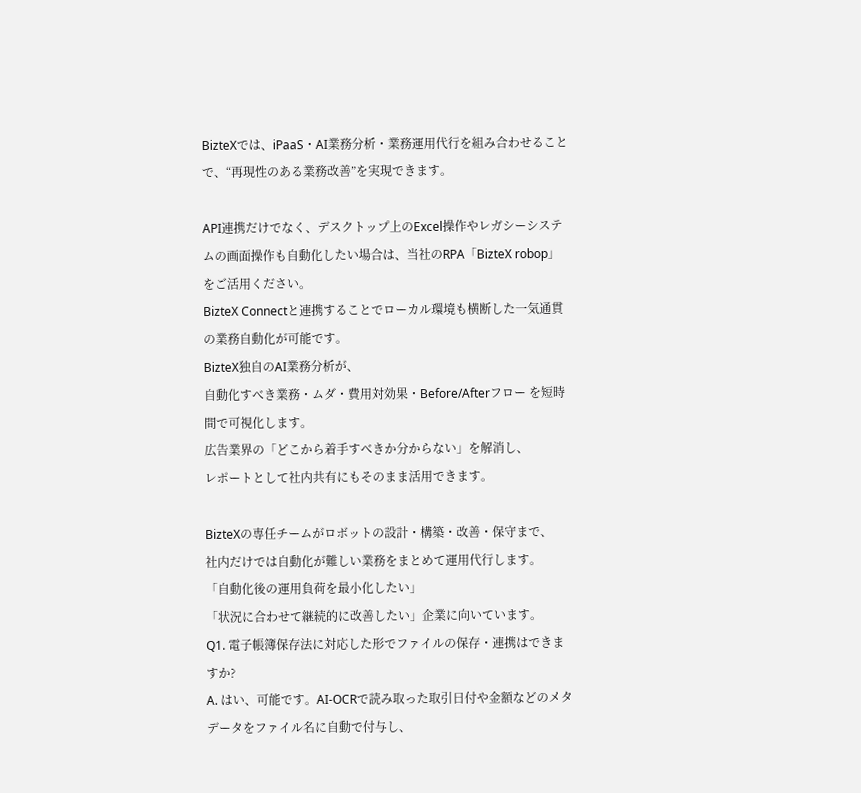BizteXでは、iPaaS・AI業務分析・業務運用代行を組み合わせることで、“再現性のある業務改善”を実現できます。

API連携だけでなく、デスクトップ上のExcel操作やレガシーシステムの画面操作も自動化したい場合は、当社のRPA「BizteX robop」をご活用ください。
BizteX Connectと連携することでローカル環境も横断した一気通貫の業務自動化が可能です。
BizteX独自のAI業務分析が、
自動化すべき業務・ムダ・費用対効果・Before/Afterフロー を短時間で可視化します。
広告業界の「どこから着手すべきか分からない」を解消し、
レポートとして社内共有にもそのまま活用できます。

BizteXの専任チームがロボットの設計・構築・改善・保守まで、
社内だけでは自動化が難しい業務をまとめて運用代行します。
「自動化後の運用負荷を最小化したい」
「状況に合わせて継続的に改善したい」企業に向いています。
Q1. 電子帳簿保存法に対応した形でファイルの保存・連携はできますか?
A. はい、可能です。AI-OCRで読み取った取引日付や金額などのメタデータをファイル名に自動で付与し、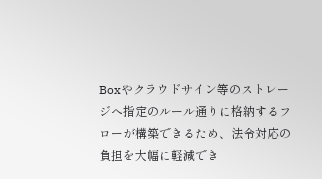Boxやクラウドサイン等のストレージへ指定のルール通りに格納するフローが構築できるため、法令対応の負担を大幅に軽減でき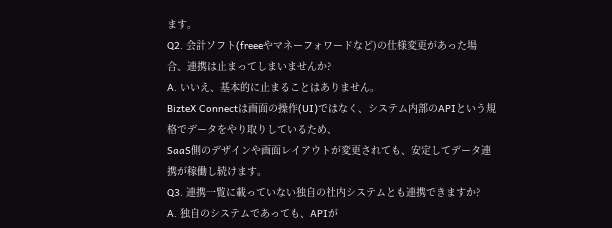ます。
Q2. 会計ソフト(freeeやマネーフォワードなど)の仕様変更があった場合、連携は止まってしまいませんか?
A. いいえ、基本的に止まることはありません。
BizteX Connectは画面の操作(UI)ではなく、システム内部のAPIという規格でデータをやり取りしているため、
SaaS側のデザインや画面レイアウトが変更されても、安定してデータ連携が稼働し続けます。
Q3. 連携一覧に載っていない独自の社内システムとも連携できますか?
A. 独自のシステムであっても、APIが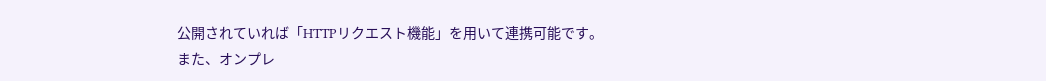公開されていれば「HTTPリクエスト機能」を用いて連携可能です。
また、オンプレ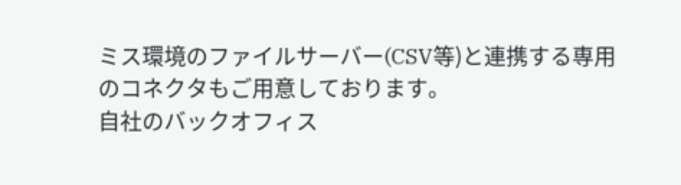ミス環境のファイルサーバー(CSV等)と連携する専用のコネクタもご用意しております。
自社のバックオフィス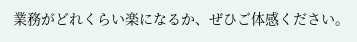業務がどれくらい楽になるか、ぜひご体感ください。